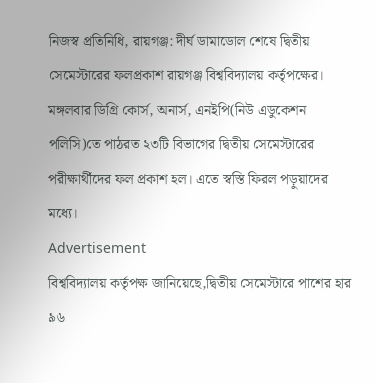নিজস্ব প্রতিনিধি, রায়গঞ্জ: দীর্ঘ ডামাডোল শেষে দ্বিতীয় সেমেস্টারের ফলপ্রকাশ রায়গঞ্জ বিশ্ববিদ্যালয় কর্তৃপক্ষের। মঙ্গলবার ডিগ্রি কোর্স, অনার্স, এনইপি(নিউ এডুকেশন পলিসি)তে পাঠরত ২৩টি বিভাগের দ্বিতীয় সেমেস্টারের পরীক্ষার্থীদের ফল প্রকাশ হল। এতে স্বস্তি ফিরল পড়ুয়াদের মধ্যে।
Advertisement
বিশ্ববিদ্যালয় কর্তৃপক্ষ জানিয়েছে,দ্বিতীয় সেমেস্টারে পাশের হার ৯৬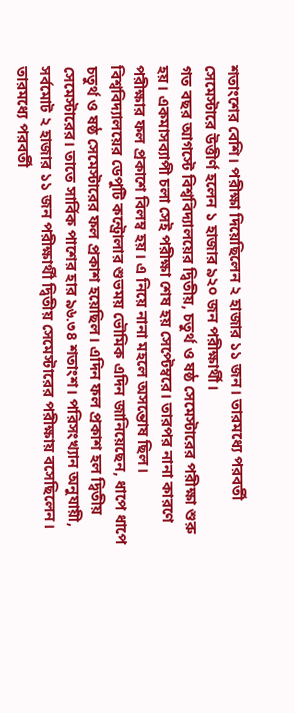শতাংশের বেশি। পরীক্ষা দিয়েছিলেন ২ হাজার ১১ জন। তারমধ্যে পরবর্তী সেমেস্টারে উত্তীর্ণ হলেন ১ হাজার ৯২০ জন পরীক্ষার্থী।
গত বছর আগস্টে বিশ্ববিদ্যালয়ের দ্বিতীয়, চতুর্থ ও ষষ্ঠ সেমেস্টারের পরীক্ষা শুরু হয়। একমাসব্যাপী চলা সেই পরীক্ষা শেষ হয় সেপ্টেম্বরে। তারপর নানা কারণে পরীক্ষার ফল প্রকাশে বিলম্ব হয়। এ নিয়ে নানা মহলে অসন্তোষ ছিল।
বিশ্ববিদ্যালয়ের ডেপুটি কন্ট্রোলার শুভময় ভৌমিক এদিন জানিয়েছেন, ধাপে ধাপে চতুর্থ ও ষষ্ঠ সেমেস্টারের ফল প্রকাশ হয়েছিল। এদিন ফল প্রকাশ হল দ্বিতীয় সেমেস্টারের। তাতে সার্বিক পাশের হার ৯৬.৩৪ শতাংশ। পরিসংখ্যান অনুযায়ী, সর্বমোট ২ হাজার ১১ জন পরীক্ষার্থী দ্বিতীয় সেমেস্টারের পরীক্ষায় বসেছিলেন। তারমধ্যে পরবর্তী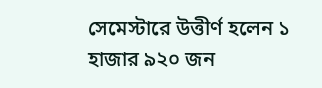সেমেস্টারে উত্তীর্ণ হলেন ১ হাজার ৯২০ জন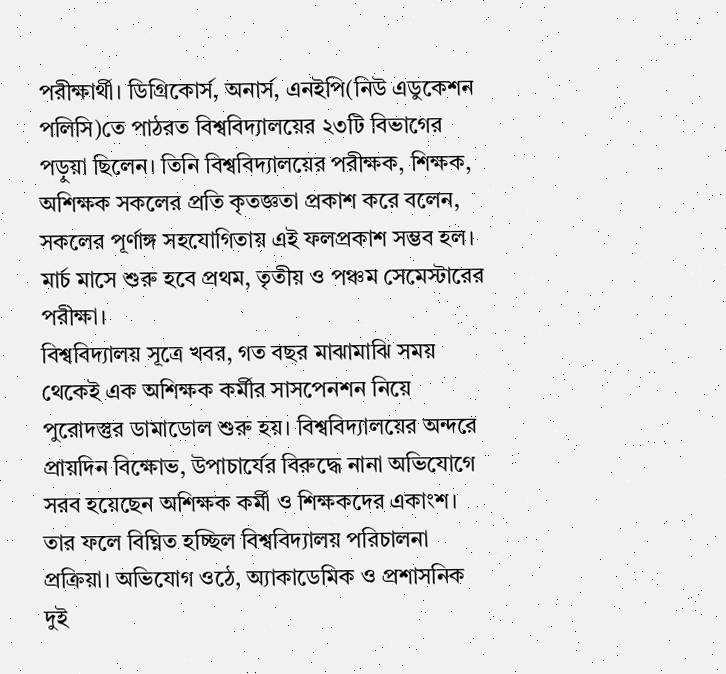পরীক্ষার্থী। ডিগ্রিকোর্স, অনার্স, এনইপি(নিউ এডুকেশন পলিসি)তে পাঠরত বিশ্ববিদ্যালয়ের ২৩টি বিভাগের পড়ুয়া ছিলেন। তিনি বিশ্ববিদ্যালয়ের পরীক্ষক, শিক্ষক, অশিক্ষক সকলের প্রতি কৃতজ্ঞতা প্রকাশ করে বলেন, সকলের পূর্ণাঙ্গ সহযোগিতায় এই ফলপ্রকাশ সম্ভব হল। মার্চ মাসে শুরু হবে প্রথম, তৃতীয় ও পঞ্চম সেমেস্টারের পরীক্ষা।
বিশ্ববিদ্যালয় সূত্রে খবর, গত বছর মাঝামাঝি সময় থেকেই এক অশিক্ষক কর্মীর সাসপেনশন নিয়ে পুরোদস্তুর ডামাডোল শুরু হয়। বিশ্ববিদ্যালয়ের অন্দরে প্রায়দিন বিক্ষোভ, উপাচার্যের বিরুদ্ধে নানা অভিযোগে সরব হয়েছেন অশিক্ষক কর্মী ও শিক্ষকদের একাংশ। তার ফলে বিঘ্নিত হচ্ছিল বিশ্ববিদ্যালয় পরিচালনা প্রক্রিয়া। অভিযোগ ওঠে, অ্যাকাডেমিক ও প্রশাসনিক দুই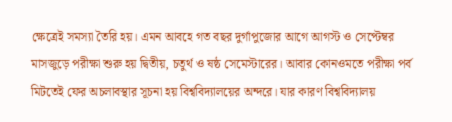ক্ষেত্রেই সমস্যা তৈরি হয়। এমন আবহে গত বছর দুর্গাপুজোর আগে আগস্ট ও সেপ্টেম্বর মাসজুড়ে পরীক্ষা শুরু হয় দ্বিতীয়, চতুর্থ ও ষষ্ঠ সেমেস্টারের। আবার কোনওমতে পরীক্ষা পর্ব মিটতেই ফের অচলাবস্থার সূচনা হয় বিশ্ববিদ্যালয়ের অন্দরে। যার কারণ বিশ্ববিদ্যালয়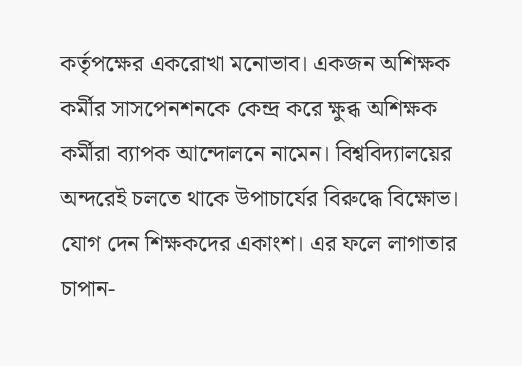কর্তৃপক্ষের একরোখা মনোভাব। একজন অশিক্ষক কর্মীর সাসপেনশনকে কেন্দ্র করে ক্ষুব্ধ অশিক্ষক কর্মীরা ব্যাপক আন্দোলনে নামেন। বিশ্ববিদ্যালয়ের অন্দরেই চলতে থাকে উপাচার্যের বিরুদ্ধে বিক্ষোভ। যোগ দেন শিক্ষকদের একাংশ। এর ফলে লাগাতার চাপান-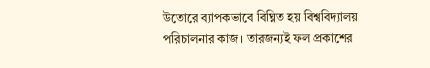উতোরে ব্যাপকভাবে বিঘ্নিত হয় বিশ্ববিদ্যালয় পরিচালনার কাজ। তারজন্যই ফল প্রকাশের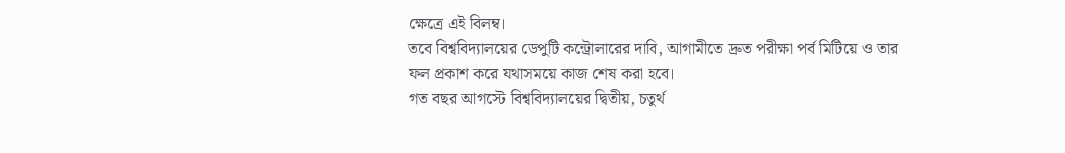ক্ষেত্রে এই বিলম্ব।
তবে বিশ্ববিদ্যালয়ের ডেপুটি কন্ট্রোলারের দাবি, আগামীতে দ্রুত পরীক্ষা পর্ব মিটিয়ে ও তার ফল প্রকাশ করে যথাসময়ে কাজ শেষ করা হবে।
গত বছর আগস্টে বিশ্ববিদ্যালয়ের দ্বিতীয়, চতুর্থ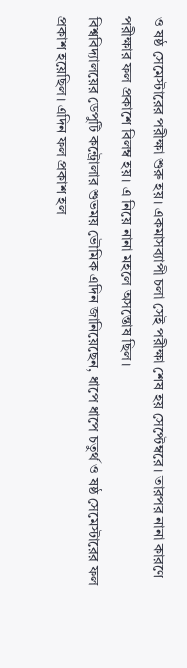ও ষষ্ঠ সেমেস্টারের পরীক্ষা শুরু হয়। একমাসব্যাপী চলা সেই পরীক্ষা শেষ হয় সেপ্টেম্বরে। তারপর নানা কারণে পরীক্ষার ফল প্রকাশে বিলম্ব হয়। এ নিয়ে নানা মহলে অসন্তোষ ছিল।
বিশ্ববিদ্যালয়ের ডেপুটি কন্ট্রোলার শুভময় ভৌমিক এদিন জানিয়েছেন, ধাপে ধাপে চতুর্থ ও ষষ্ঠ সেমেস্টারের ফল প্রকাশ হয়েছিল। এদিন ফল প্রকাশ হল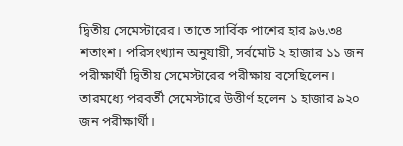দ্বিতীয় সেমেস্টারের। তাতে সার্বিক পাশের হার ৯৬.৩৪ শতাংশ। পরিসংখ্যান অনুযায়ী, সর্বমোট ২ হাজার ১১ জন পরীক্ষার্থী দ্বিতীয় সেমেস্টারের পরীক্ষায় বসেছিলেন। তারমধ্যে পরবর্তী সেমেস্টারে উত্তীর্ণ হলেন ১ হাজার ৯২০ জন পরীক্ষার্থী।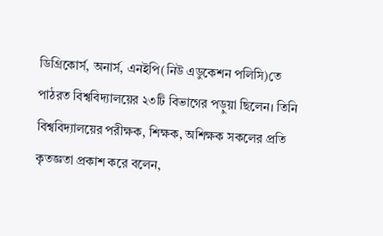ডিগ্রিকোর্স, অনার্স, এনইপি(নিউ এডুকেশন পলিসি)তে পাঠরত বিশ্ববিদ্যালয়ের ২৩টি বিভাগের পড়ুয়া ছিলেন। তিনি বিশ্ববিদ্যালয়ের পরীক্ষক, শিক্ষক, অশিক্ষক সকলের প্রতি কৃতজ্ঞতা প্রকাশ করে বলেন,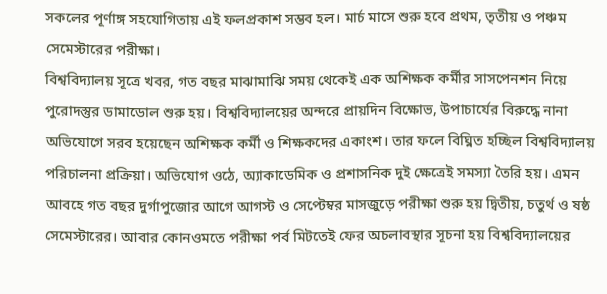সকলের পূর্ণাঙ্গ সহযোগিতায় এই ফলপ্রকাশ সম্ভব হল। মার্চ মাসে শুরু হবে প্রথম, তৃতীয় ও পঞ্চম সেমেস্টারের পরীক্ষা।
বিশ্ববিদ্যালয় সূত্রে খবর, গত বছর মাঝামাঝি সময় থেকেই এক অশিক্ষক কর্মীর সাসপেনশন নিয়ে পুরোদস্তুর ডামাডোল শুরু হয়। বিশ্ববিদ্যালয়ের অন্দরে প্রায়দিন বিক্ষোভ, উপাচার্যের বিরুদ্ধে নানা অভিযোগে সরব হয়েছেন অশিক্ষক কর্মী ও শিক্ষকদের একাংশ। তার ফলে বিঘ্নিত হচ্ছিল বিশ্ববিদ্যালয় পরিচালনা প্রক্রিয়া। অভিযোগ ওঠে, অ্যাকাডেমিক ও প্রশাসনিক দুই ক্ষেত্রেই সমস্যা তৈরি হয়। এমন আবহে গত বছর দুর্গাপুজোর আগে আগস্ট ও সেপ্টেম্বর মাসজুড়ে পরীক্ষা শুরু হয় দ্বিতীয়, চতুর্থ ও ষষ্ঠ সেমেস্টারের। আবার কোনওমতে পরীক্ষা পর্ব মিটতেই ফের অচলাবস্থার সূচনা হয় বিশ্ববিদ্যালয়ের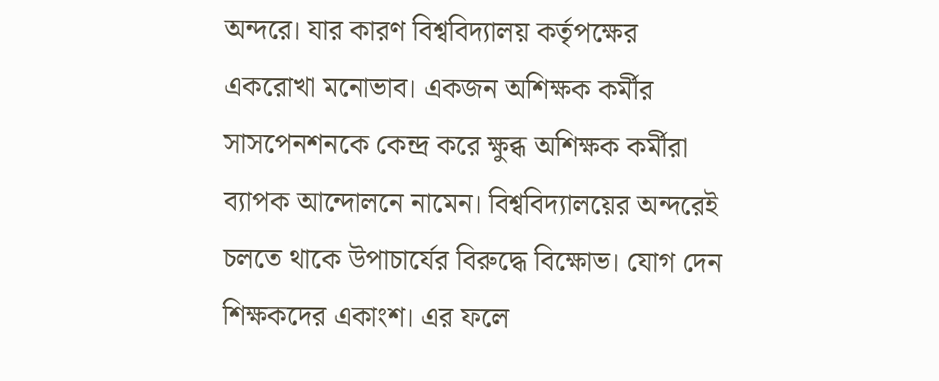অন্দরে। যার কারণ বিশ্ববিদ্যালয় কর্তৃপক্ষের একরোখা মনোভাব। একজন অশিক্ষক কর্মীর সাসপেনশনকে কেন্দ্র করে ক্ষুব্ধ অশিক্ষক কর্মীরা ব্যাপক আন্দোলনে নামেন। বিশ্ববিদ্যালয়ের অন্দরেই চলতে থাকে উপাচার্যের বিরুদ্ধে বিক্ষোভ। যোগ দেন শিক্ষকদের একাংশ। এর ফলে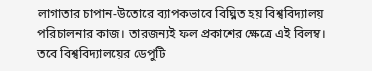লাগাতার চাপান-উতোরে ব্যাপকভাবে বিঘ্নিত হয় বিশ্ববিদ্যালয় পরিচালনার কাজ। তারজন্যই ফল প্রকাশের ক্ষেত্রে এই বিলম্ব।
তবে বিশ্ববিদ্যালয়ের ডেপুটি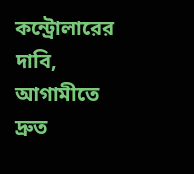কন্ট্রোলারের দাবি, আগামীতে দ্রুত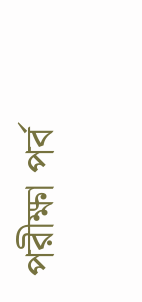পরীক্ষা পর্ব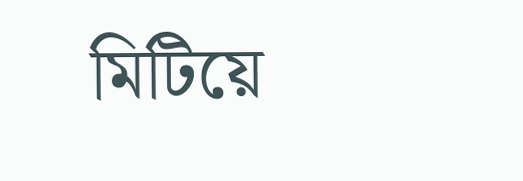মিটিয়ে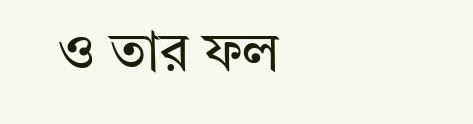ও তার ফল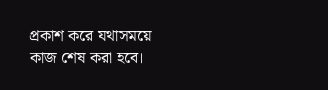প্রকাশ করে যথাসময়ে কাজ শেষ করা হবে।